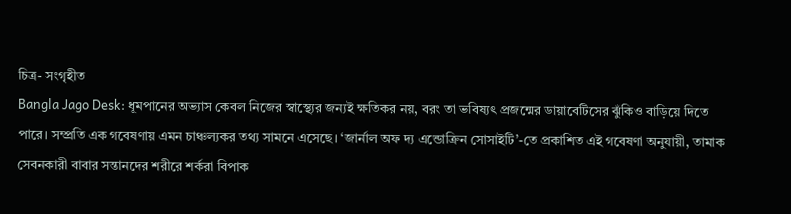চিত্র- সংগৃহীত
Bangla Jago Desk: ধূমপানের অভ্যাস কেবল নিজের স্বাস্থ্যের জন্যই ক্ষতিকর নয়, বরং তা ভবিষ্যৎ প্রজন্মের ডায়াবেটিসের ঝুঁকিও বাড়িয়ে দিতে পারে। সম্প্রতি এক গবেষণায় এমন চাঞ্চল্যকর তথ্য সামনে এসেছে। ‘জার্নাল অফ দ্য এন্ডোক্রিন সোসাইটি’-তে প্রকাশিত এই গবেষণা অনুযায়ী, তামাক সেবনকারী বাবার সন্তানদের শরীরে শর্করা বিপাক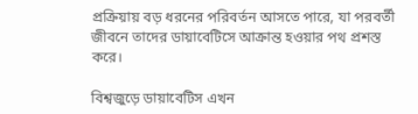প্রক্রিয়ায় বড় ধরনের পরিবর্তন আসতে পারে, যা পরবর্তী জীবনে তাদের ডায়াবেটিসে আক্রান্ত হওয়ার পথ প্রশস্ত করে।

বিশ্বজুড়ে ডায়াবেটিস এখন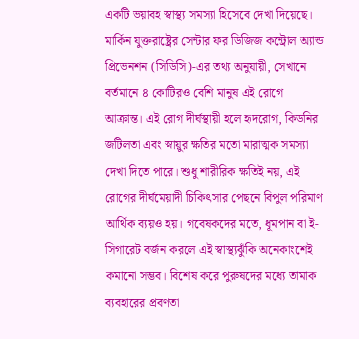একটি ভয়াবহ স্বাস্থ্য সমস্যা হিসেবে দেখা দিয়েছে। মার্কিন যুক্তরাষ্ট্রের সেন্টার ফর ডিজিজ কন্ট্রোল অ্যান্ড প্রিভেনশন (সিডিসি)-এর তথ্য অনুযায়ী, সেখানে বর্তমানে ৪ কোটিরও বেশি মানুষ এই রোগে আক্রান্ত। এই রোগ দীর্ঘস্থায়ী হলে হৃদরোগ, কিডনির জটিলতা এবং স্নায়ুর ক্ষতির মতো মারাত্মক সমস্যা দেখা দিতে পারে। শুধু শারীরিক ক্ষতিই নয়, এই রোগের দীর্ঘমেয়াদী চিকিৎসার পেছনে বিপুল পরিমাণ আর্থিক ব্যয়ও হয়। গবেষকদের মতে, ধূমপান বা ই-সিগারেট বর্জন করলে এই স্বাস্থ্যঝুঁকি অনেকাংশেই কমানো সম্ভব। বিশেষ করে পুরুষদের মধ্যে তামাক ব্যবহারের প্রবণতা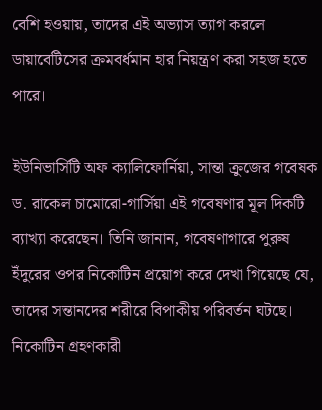বেশি হওয়ায়, তাদের এই অভ্যাস ত্যাগ করলে ডায়াবেটিসের ক্রমবর্ধমান হার নিয়ন্ত্রণ করা সহজ হতে পারে।

ইউনিভার্সিটি অফ ক্যালিফোর্নিয়া, সান্তা ক্রুজের গবেষক ড. রাকেল চামোরো-গার্সিয়া এই গবেষণার মূল দিকটি ব্যাখ্যা করেছেন। তিনি জানান, গবেষণাগারে পুরুষ ইঁদুরের ওপর নিকোটিন প্রয়োগ করে দেখা গিয়েছে যে, তাদের সন্তানদের শরীরে বিপাকীয় পরিবর্তন ঘটছে। নিকোটিন গ্রহণকারী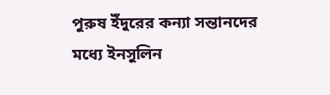পুরুষ ইঁদুরের কন্যা সন্তানদের মধ্যে ইনসুলিন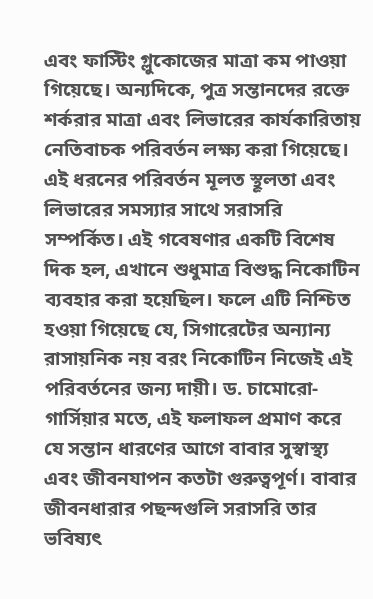এবং ফাস্টিং গ্লুকোজের মাত্রা কম পাওয়া গিয়েছে। অন্যদিকে, পুত্র সন্তানদের রক্তে শর্করার মাত্রা এবং লিভারের কার্যকারিতায় নেতিবাচক পরিবর্তন লক্ষ্য করা গিয়েছে। এই ধরনের পরিবর্তন মূলত স্থূলতা এবং লিভারের সমস্যার সাথে সরাসরি সম্পর্কিত। এই গবেষণার একটি বিশেষ দিক হল, এখানে শুধুমাত্র বিশুদ্ধ নিকোটিন ব্যবহার করা হয়েছিল। ফলে এটি নিশ্চিত হওয়া গিয়েছে যে, সিগারেটের অন্যান্য রাসায়নিক নয় বরং নিকোটিন নিজেই এই পরিবর্তনের জন্য দায়ী। ড. চামোরো-গার্সিয়ার মতে, এই ফলাফল প্রমাণ করে যে সন্তান ধারণের আগে বাবার সুস্বাস্থ্য এবং জীবনযাপন কতটা গুরুত্বপূর্ণ। বাবার জীবনধারার পছন্দগুলি সরাসরি তার ভবিষ্যৎ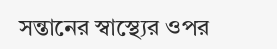সন্তানের স্বাস্থ্যের ওপর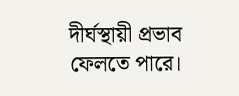দীর্ঘস্থায়ী প্রভাব ফেলতে পারে।